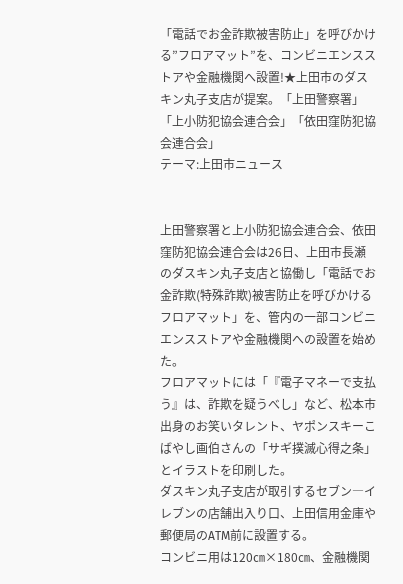「電話でお金詐欺被害防止」を呼びかける”フロアマット”を、コンビニエンスストアや金融機関へ設置!★上田市のダスキン丸子支店が提案。「上田警察署」「上小防犯協会連合会」「依田窪防犯協会連合会」
テーマ:上田市ニュース


上田警察署と上小防犯協会連合会、依田窪防犯協会連合会は26日、上田市長瀬のダスキン丸子支店と協働し「電話でお金詐欺(特殊詐欺)被害防止を呼びかけるフロアマット」を、管内の一部コンビニエンスストアや金融機関への設置を始めた。
フロアマットには「『電子マネーで支払う』は、詐欺を疑うべし」など、松本市出身のお笑いタレント、ヤポンスキーこばやし画伯さんの「サギ撲滅心得之条」とイラストを印刷した。
ダスキン丸子支店が取引するセブン―イレブンの店舗出入り口、上田信用金庫や郵便局のATM前に設置する。
コンビニ用は120㎝×180㎝、金融機関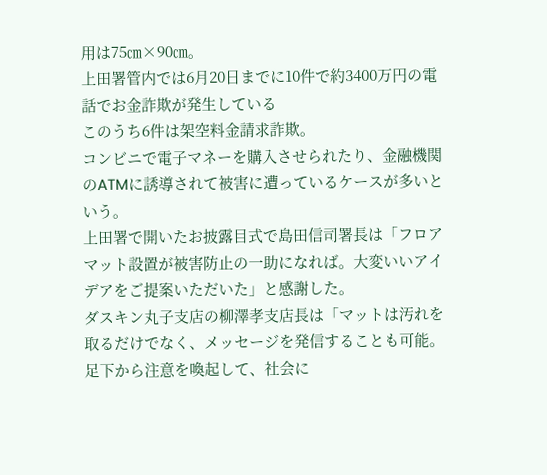用は75㎝×90㎝。
上田署管内では6月20日までに10件で約3400万円の電話でお金詐欺が発生している
このうち6件は架空料金請求詐欺。
コンビニで電子マネーを購入させられたり、金融機関のATMに誘導されて被害に遭っているケースが多いという。
上田署で開いたお披露目式で島田信司署長は「フロアマット設置が被害防止の一助になれば。大変いいアイデアをご提案いただいた」と感謝した。
ダスキン丸子支店の柳澤孝支店長は「マットは汚れを取るだけでなく、メッセージを発信することも可能。足下から注意を喚起して、社会に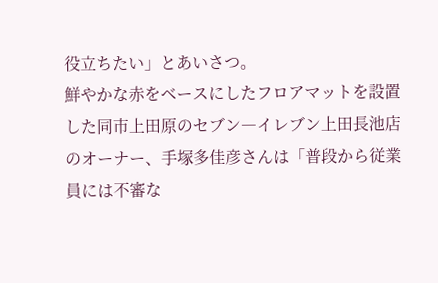役立ちたい」とあいさつ。
鮮やかな赤をベースにしたフロアマットを設置した同市上田原のセブン―イレブン上田長池店のオーナー、手塚多佳彦さんは「普段から従業員には不審な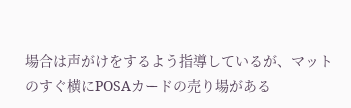場合は声がけをするよう指導しているが、マットのすぐ横にPOSAカードの売り場がある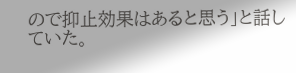ので抑止効果はあると思う」と話していた。